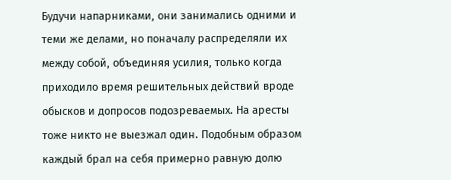Будучи напарниками, они занимались одними и теми же делами, но поначалу распределяли их между собой, объединяя усилия, только когда приходило время решительных действий вроде обысков и допросов подозреваемых. На аресты тоже никто не выезжал один. Подобным образом каждый брал на себя примерно равную долю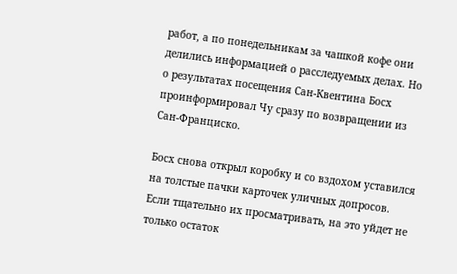работ, а по понедельникам за чашкой кофе они делились информацией о расследуемых делах. Но о результатах посещения Сан-Квентина Босх проинформировал Чу сразу по возвращении из Сан-Франциско.

Босх снова открыл коробку и со вздохом уставился на толстые пачки карточек уличных допросов. Если тщательно их просматривать, на это уйдет не только остаток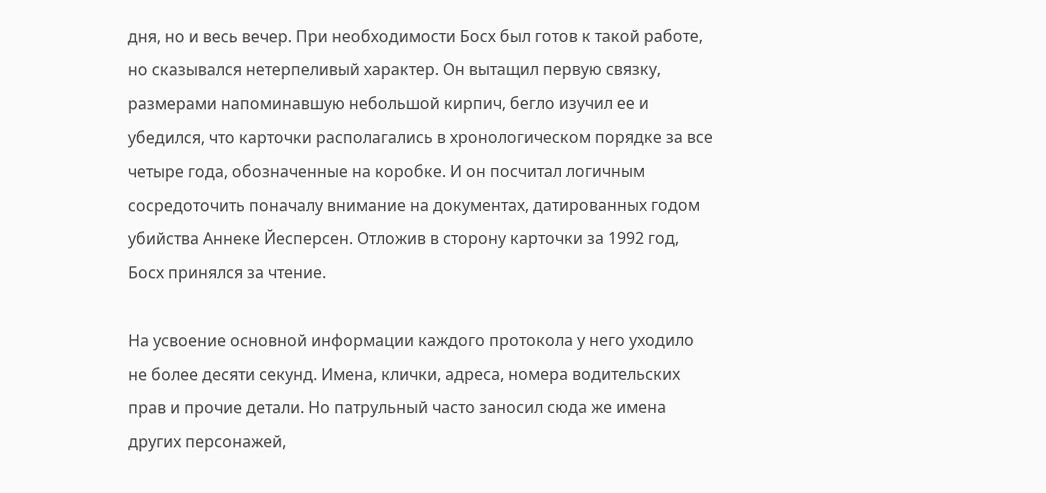дня, но и весь вечер. При необходимости Босх был готов к такой работе, но сказывался нетерпеливый характер. Он вытащил первую связку, размерами напоминавшую небольшой кирпич, бегло изучил ее и убедился, что карточки располагались в хронологическом порядке за все четыре года, обозначенные на коробке. И он посчитал логичным сосредоточить поначалу внимание на документах, датированных годом убийства Аннеке Йесперсен. Отложив в сторону карточки за 1992 год, Босх принялся за чтение.

На усвоение основной информации каждого протокола у него уходило не более десяти секунд. Имена, клички, адреса, номера водительских прав и прочие детали. Но патрульный часто заносил сюда же имена других персонажей,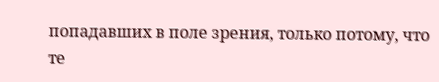попадавших в поле зрения, только потому, что те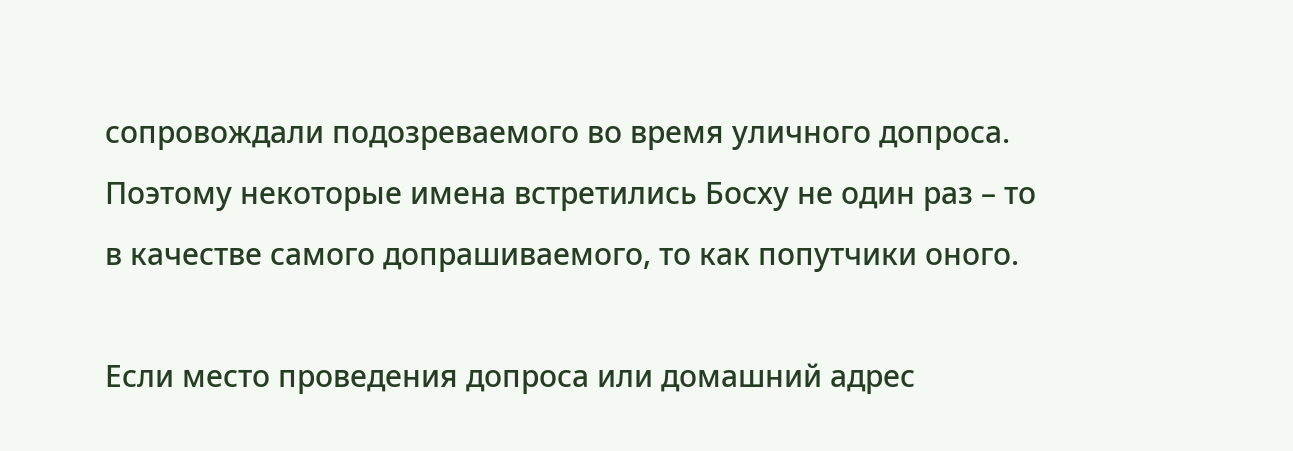сопровождали подозреваемого во время уличного допроса. Поэтому некоторые имена встретились Босху не один раз – то в качестве самого допрашиваемого, то как попутчики оного.

Если место проведения допроса или домашний адрес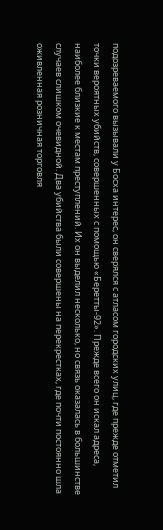подозреваемого вызывали у Босха интерес, он сверялся с атласом городских улиц, где прежде отметил точки вероятных убийств, совершенных с помощью «Беретты-92». Прежде всего он искал адреса, наиболее близкие к местам преступлений. Их он выделил несколько, но связь оказалась в большинстве случаев слишком очевидной. Два убийства были совершены на перекрестках, где почти постоянно шла оживленная розничная торговля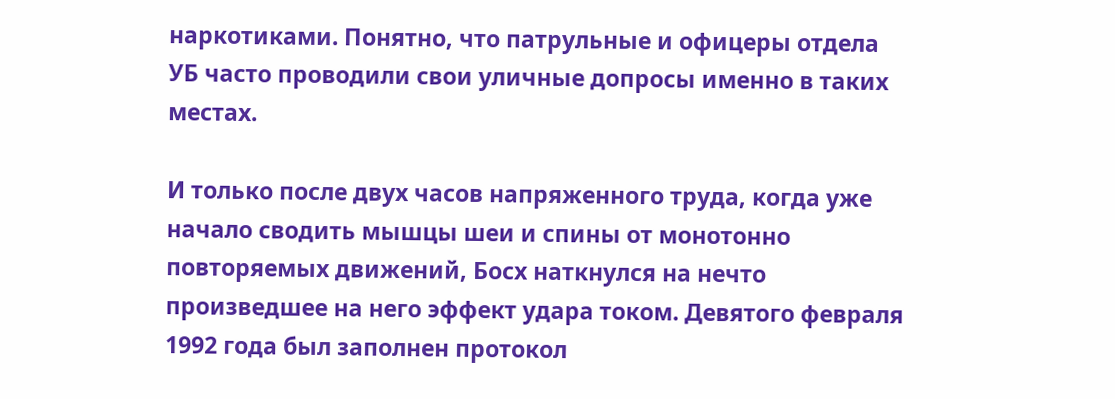наркотиками. Понятно, что патрульные и офицеры отдела УБ часто проводили свои уличные допросы именно в таких местах.

И только после двух часов напряженного труда, когда уже начало сводить мышцы шеи и спины от монотонно повторяемых движений, Босх наткнулся на нечто произведшее на него эффект удара током. Девятого февраля 1992 года был заполнен протокол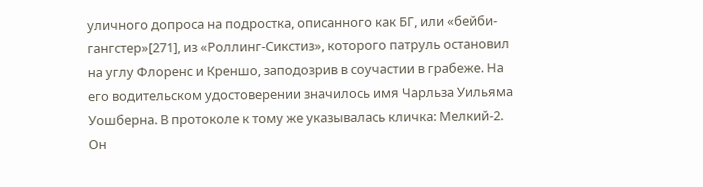уличного допроса на подростка, описанного как БГ, или «бейби-гангстер»[271], из «Роллинг-Сикстиз», которого патруль остановил на углу Флоренс и Креншо, заподозрив в соучастии в грабеже. На его водительском удостоверении значилось имя Чарльза Уильяма Уошберна. В протоколе к тому же указывалась кличка: Мелкий-2. Он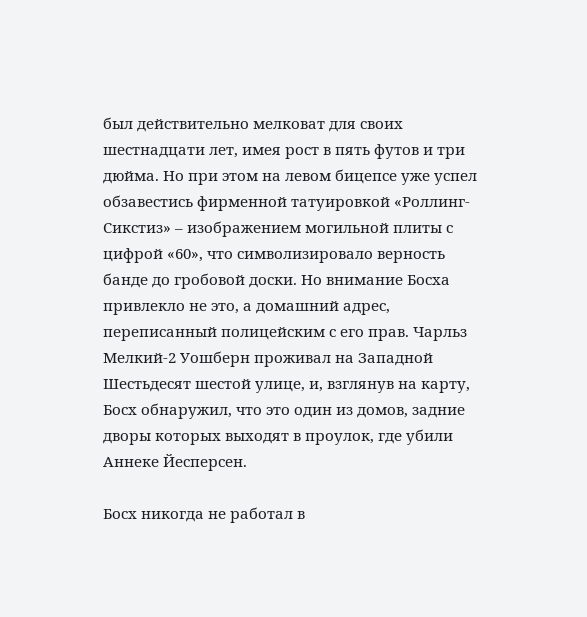был действительно мелковат для своих шестнадцати лет, имея рост в пять футов и три дюйма. Но при этом на левом бицепсе уже успел обзавестись фирменной татуировкой «Роллинг-Сикстиз» – изображением могильной плиты с цифрой «60», что символизировало верность банде до гробовой доски. Но внимание Босха привлекло не это, а домашний адрес, переписанный полицейским с его прав. Чарльз Мелкий-2 Уошберн проживал на Западной Шестьдесят шестой улице, и, взглянув на карту, Босх обнаружил, что это один из домов, задние дворы которых выходят в проулок, где убили Аннеке Йесперсен.

Босх никогда не работал в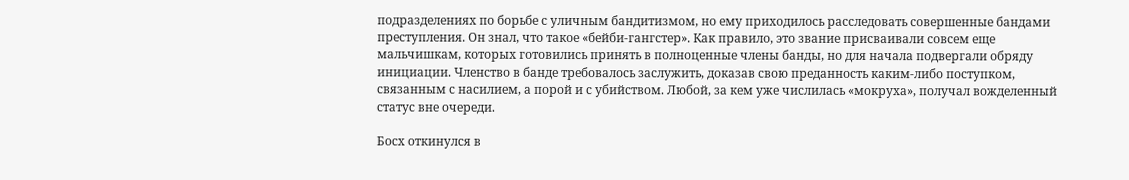подразделениях по борьбе с уличным бандитизмом, но ему приходилось расследовать совершенные бандами преступления. Он знал, что такое «бейби-гангстер». Как правило, это звание присваивали совсем еще мальчишкам, которых готовились принять в полноценные члены банды, но для начала подвергали обряду инициации. Членство в банде требовалось заслужить, доказав свою преданность каким-либо поступком, связанным с насилием, а порой и с убийством. Любой, за кем уже числилась «мокруха», получал вожделенный статус вне очереди.

Босх откинулся в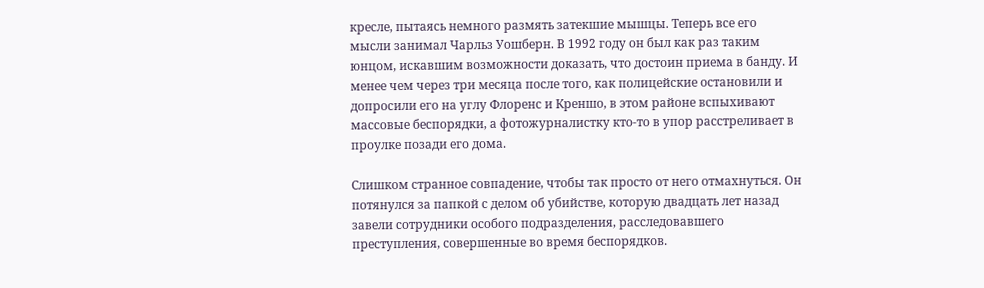кресле, пытаясь немного размять затекшие мышцы. Теперь все его мысли занимал Чарльз Уошберн. В 1992 году он был как раз таким юнцом, искавшим возможности доказать, что достоин приема в банду. И менее чем через три месяца после того, как полицейские остановили и допросили его на углу Флоренс и Креншо, в этом районе вспыхивают массовые беспорядки, а фотожурналистку кто-то в упор расстреливает в проулке позади его дома.

Слишком странное совпадение, чтобы так просто от него отмахнуться. Он потянулся за папкой с делом об убийстве, которую двадцать лет назад завели сотрудники особого подразделения, расследовавшего преступления, совершенные во время беспорядков.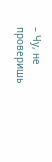– Чу, не проверишь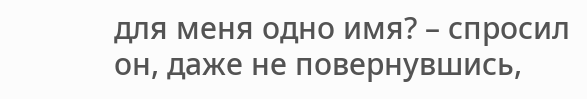для меня одно имя? – спросил он, даже не повернувшись,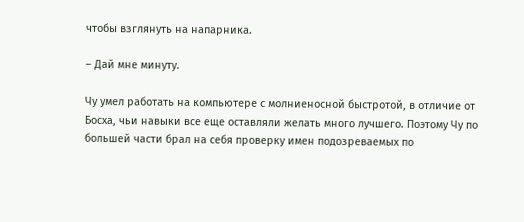чтобы взглянуть на напарника.

– Дай мне минуту.

Чу умел работать на компьютере с молниеносной быстротой, в отличие от Босха, чьи навыки все еще оставляли желать много лучшего. Поэтому Чу по большей части брал на себя проверку имен подозреваемых по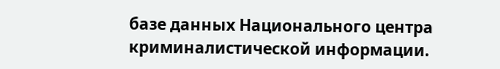базе данных Национального центра криминалистической информации.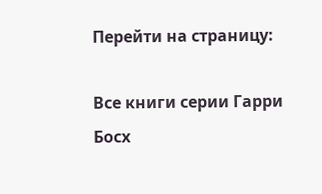Перейти на страницу:

Все книги серии Гарри Босх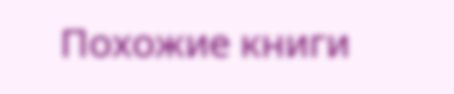Похожие книги